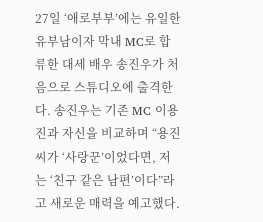27일 ‘애로부부’에는 유일한 유부남이자 막내 MC로 합류한 대세 배우 송진우가 처음으로 스튜디오에 출격한다. 송진우는 기존 MC 이용진과 자신을 비교하며 “용진 씨가 ‘사랑꾼’이었다면, 저는 ‘친구 같은 남편’이다”라고 새로운 매력을 예고했다.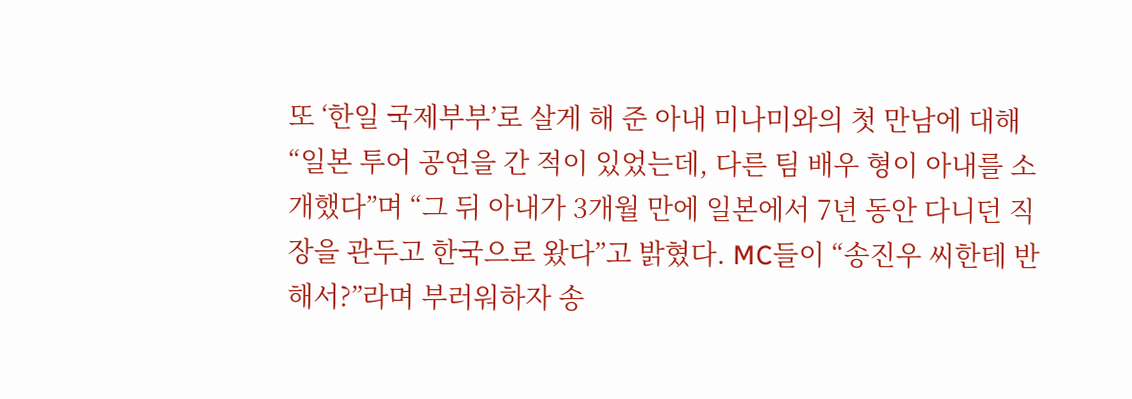또 ‘한일 국제부부’로 살게 해 준 아내 미나미와의 첫 만남에 대해 “일본 투어 공연을 간 적이 있었는데, 다른 팀 배우 형이 아내를 소개했다”며 “그 뒤 아내가 3개월 만에 일본에서 7년 동안 다니던 직장을 관두고 한국으로 왔다”고 밝혔다. MC들이 “송진우 씨한테 반해서?”라며 부러워하자 송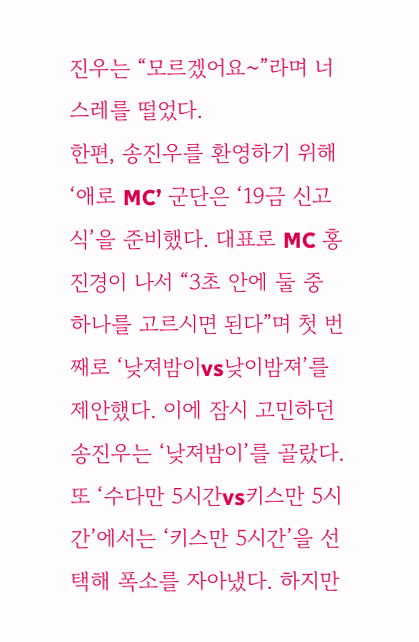진우는 “모르겠어요~”라며 너스레를 떨었다.
한편, 송진우를 환영하기 위해 ‘애로 MC’ 군단은 ‘19금 신고식’을 준비했다. 대표로 MC 홍진경이 나서 “3초 안에 둘 중 하나를 고르시면 된다”며 첫 번째로 ‘낮져밤이vs낮이밤져’를 제안했다. 이에 잠시 고민하던 송진우는 ‘낮져밤이’를 골랐다. 또 ‘수다만 5시간vs키스만 5시간’에서는 ‘키스만 5시간’을 선택해 폭소를 자아냈다. 하지만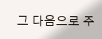그 다음으로 주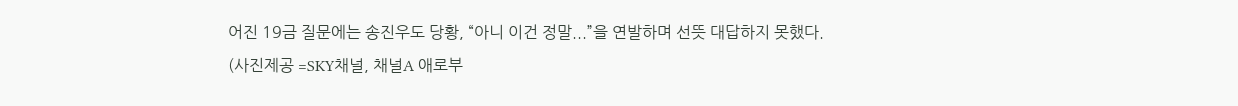어진 19금 질문에는 송진우도 당황, “아니 이건 정말...”을 연발하며 선뜻 대답하지 못했다.
(사진제공 =SKY채널, 채널A 애로부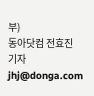부)
동아닷컴 전효진 기자 jhj@donga.com